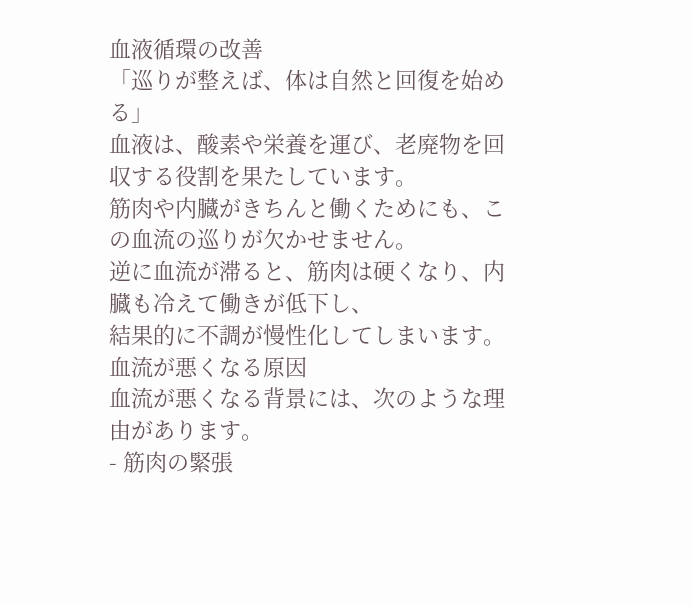血液循環の改善
「巡りが整えば、体は自然と回復を始める」
血液は、酸素や栄養を運び、老廃物を回収する役割を果たしています。
筋肉や内臓がきちんと働くためにも、この血流の巡りが欠かせません。
逆に血流が滞ると、筋肉は硬くなり、内臓も冷えて働きが低下し、
結果的に不調が慢性化してしまいます。
血流が悪くなる原因
血流が悪くなる背景には、次のような理由があります。
- 筋肉の緊張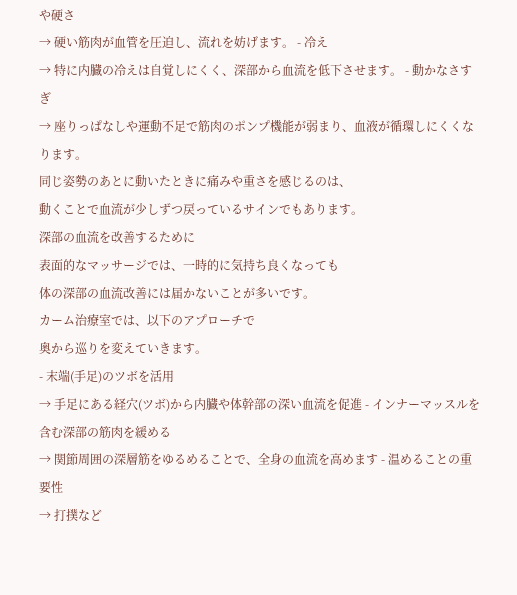や硬さ
→ 硬い筋肉が血管を圧迫し、流れを妨げます。 - 冷え
→ 特に内臓の冷えは自覚しにくく、深部から血流を低下させます。 - 動かなさすぎ
→ 座りっぱなしや運動不足で筋肉のポンプ機能が弱まり、血液が循環しにくくなります。
同じ姿勢のあとに動いたときに痛みや重さを感じるのは、
動くことで血流が少しずつ戻っているサインでもあります。
深部の血流を改善するために
表面的なマッサージでは、一時的に気持ち良くなっても
体の深部の血流改善には届かないことが多いです。
カーム治療室では、以下のアプローチで
奥から巡りを変えていきます。
- 末端(手足)のツボを活用
→ 手足にある経穴(ツボ)から内臓や体幹部の深い血流を促進 - インナーマッスルを含む深部の筋肉を緩める
→ 関節周囲の深層筋をゆるめることで、全身の血流を高めます - 温めることの重要性
→ 打撲など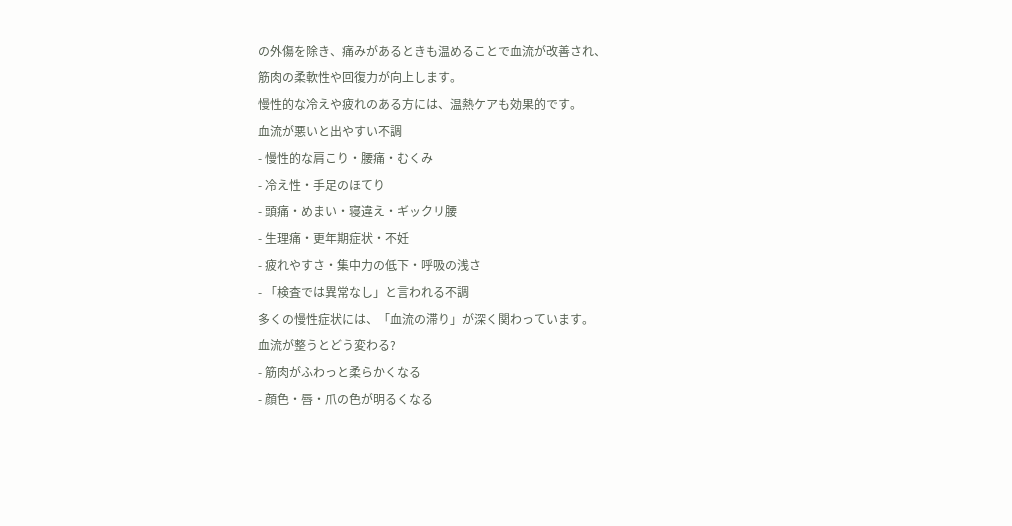の外傷を除き、痛みがあるときも温めることで血流が改善され、
筋肉の柔軟性や回復力が向上します。
慢性的な冷えや疲れのある方には、温熱ケアも効果的です。
血流が悪いと出やすい不調
- 慢性的な肩こり・腰痛・むくみ
- 冷え性・手足のほてり
- 頭痛・めまい・寝違え・ギックリ腰
- 生理痛・更年期症状・不妊
- 疲れやすさ・集中力の低下・呼吸の浅さ
- 「検査では異常なし」と言われる不調
多くの慢性症状には、「血流の滞り」が深く関わっています。
血流が整うとどう変わる?
- 筋肉がふわっと柔らかくなる
- 顔色・唇・爪の色が明るくなる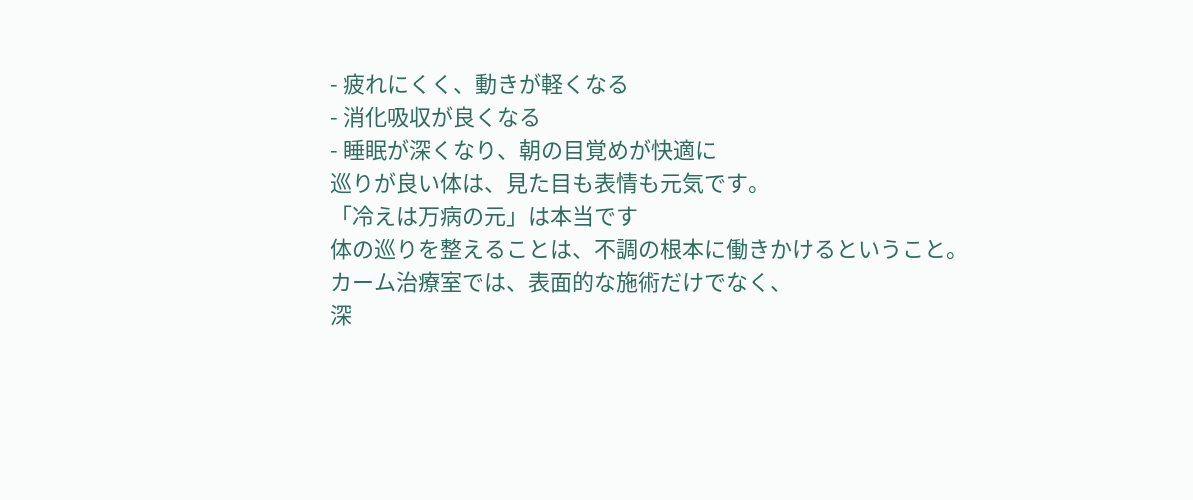- 疲れにくく、動きが軽くなる
- 消化吸収が良くなる
- 睡眠が深くなり、朝の目覚めが快適に
巡りが良い体は、見た目も表情も元気です。
「冷えは万病の元」は本当です
体の巡りを整えることは、不調の根本に働きかけるということ。
カーム治療室では、表面的な施術だけでなく、
深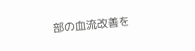部の血流改善を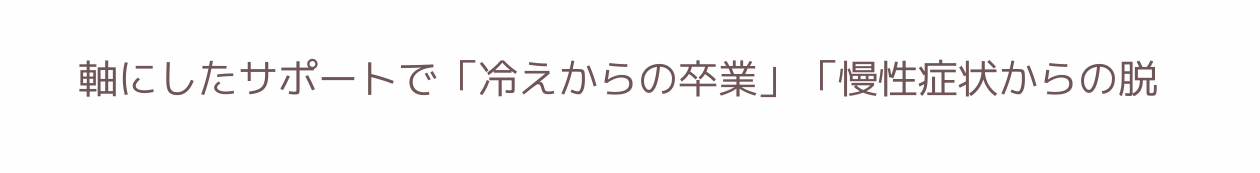軸にしたサポートで「冷えからの卒業」「慢性症状からの脱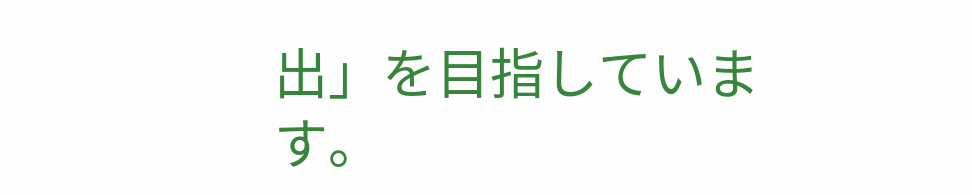出」を目指しています。